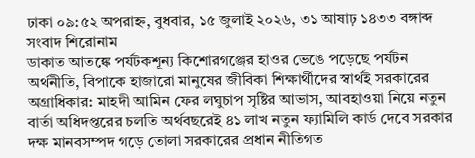ঢাকা ০৯:৫২ অপরাহ্ন, বুধবার, ১৫ জুলাই ২০২৬, ৩১ আষাঢ় ১৪৩৩ বঙ্গাব্দ
সংবাদ শিরোনাম
ডাকাত আতঙ্কে পর্যটকশূন্য কিশোরগঞ্জের হাওর ভেঙে পড়েছে পর্যটন অর্থনীতি, বিপাকে হাজারো মানুষের জীবিকা শিক্ষার্থীদের স্বার্থই সরকারের অগ্রাধিকার: মাহদী আমিন ফের লঘুচাপ সৃষ্টির আভাস, আবহাওয়া নিয়ে নতুন বার্তা অধিদপ্তরের চলতি অর্থবছরেই ৪১ লাখ নতুন ফ্যামিলি কার্ড দেবে সরকার দক্ষ মানবসম্পদ গড়ে তোলা সরকারের প্রধান নীতিগত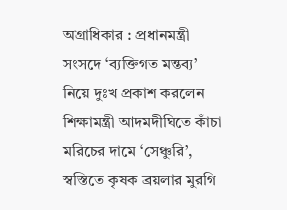অগ্রাধিকার : প্রধানমন্ত্রী সংসদে ‘ব্যক্তিগত মন্তব্য’ নিয়ে দুঃখ প্রকাশ করলেন শিক্ষামন্ত্রী আদমদীঘিতে কাঁচা মরিচের দামে ‘সেঞ্চুরি’, স্বস্তিতে কৃষক ব্রয়লার মুরগি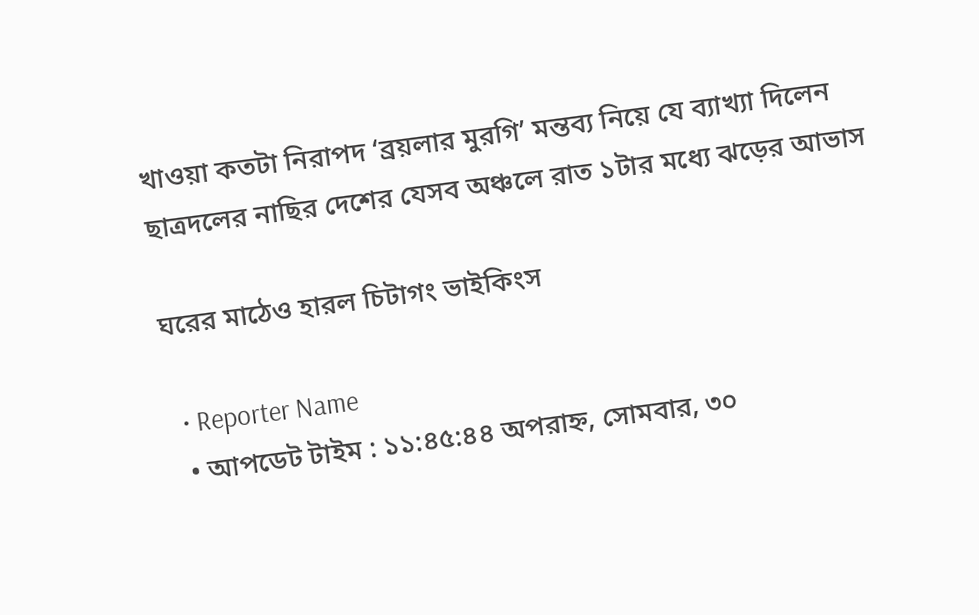খাওয়া কতটা নিরাপদ ‘ব্রয়লার মুরগি’ মন্তব্য নিয়ে যে ব্যাখ্যা দিলেন ছাত্রদলের নাছির দেশের যেসব অঞ্চলে রাত ১টার মধ্যে ঝড়ের আভাস

ঘরের মাঠেও হারল চিটাগং ভাইকিংস

  • Reporter Name
  • আপডেট টাইম : ১১:৪৫:৪৪ অপরাহ্ন, সোমবার, ৩০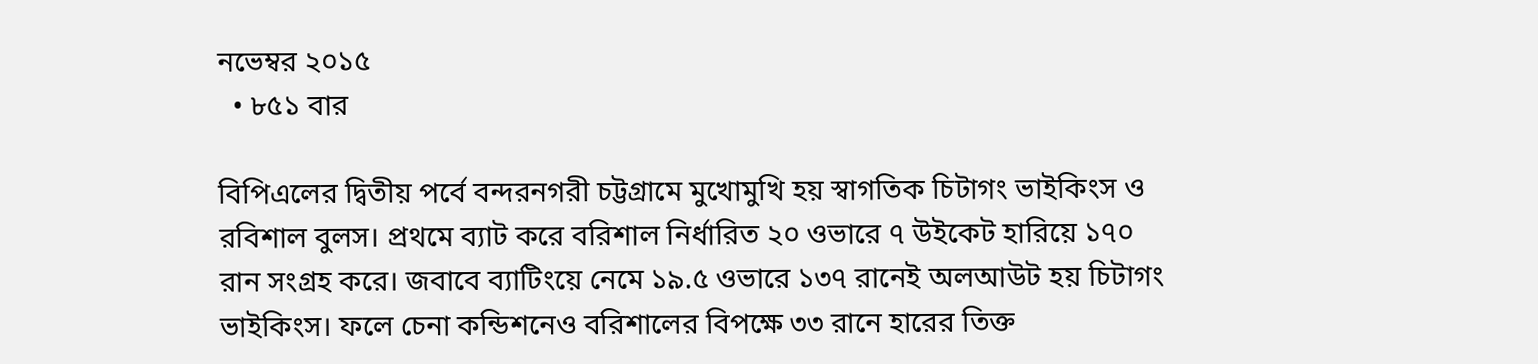নভেম্বর ২০১৫
  • ৮৫১ বার

বিপিএলের দ্বিতীয় পর্বে বন্দরনগরী চট্টগ্রামে মুখোমুখি হয় স্বাগতিক চিটাগং ভাইকিংস ও রবিশাল বুলস। প্রথমে ব্যাট করে বরিশাল নির্ধারিত ২০ ওভারে ৭ উইকেট হারিয়ে ১৭০ রান সংগ্রহ করে। জবাবে ব্যাটিংয়ে নেমে ১৯.৫ ওভারে ১৩৭ রানেই অলআউট হয় চিটাগং ভাইকিংস। ফলে চেনা কন্ডিশনেও বরিশালের বিপক্ষে ৩৩ রানে হারের তিক্ত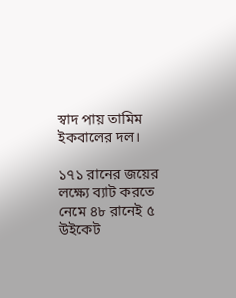স্বাদ পায় তামিম ইকবালের দল।

১৭১ রানের জয়ের লক্ষ্যে ব্যাট করতে নেমে ৪৮ রানেই ৫ উইকেট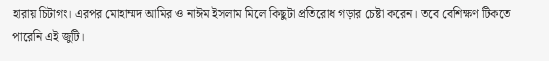হারায় চিটাগং। এরপর মোহাম্মদ আমির ও নাঈম ইসলাম মিলে কিছুটা প্রতিরোধ গড়ার চেষ্টা করেন। তবে বেশিক্ষণ টিকতে পারেনি এই জুটি।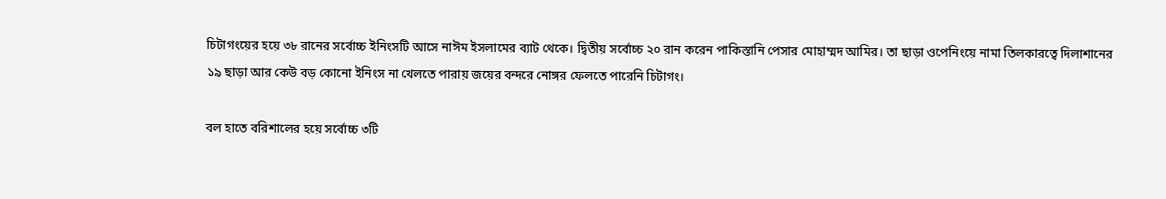চিটাগংয়ের হয়ে ৩৮ রানের সর্বোচ্চ ইনিংসটি আসে নাঈম ইসলামের ব্যাট থেকে। দ্বিতীয় সর্বোচ্চ ২০ রান করেন পাকিস্তানি পেসার মোহাম্মদ আমির। তা ছাড়া ওপেনিংয়ে নামা তিলকারত্বে দিলাশানের ১৯ ছাড়া আর কেউ বড় কোনো ইনিংস না খেলতে পারায় জয়ের বন্দরে নোঙ্গর ফেলতে পারেনি চিটাগং।

বল হাতে বরিশালের হয়ে সর্বোচ্চ ৩টি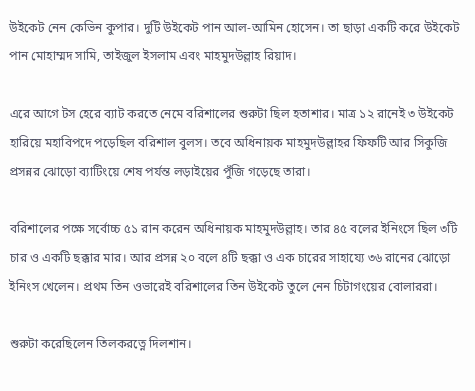উইকেট নেন কেভিন কুপার। দুটি উইকেট পান আল-আমিন হোসেন। তা ছাড়া একটি করে উইকেট পান মোহাম্মদ সামি, তাইজুল ইসলাম এবং মাহমুদউল্লাহ রিয়াদ।

এরে আগে টস হেরে ব্যাট করতে নেমে বরিশালের শুরুটা ছিল হতাশার। মাত্র ১২ রানেই ৩ উইকেট হারিয়ে মহাবিপদে পড়েছিল বরিশাল বুলস। তবে অধিনায়ক মাহমুদউল্লাহর ফিফটি আর সিকুজি প্রসন্নর ঝোড়ো ব্যাটিংয়ে শেষ পর্যন্ত লড়াইয়ের পুঁজি গড়েছে তারা।

বরিশালের পক্ষে সর্বোচ্চ ৫১ রান করেন অধিনায়ক মাহমুদউল্লাহ। তার ৪৫ বলের ইনিংসে ছিল ৩টি চার ও একটি ছক্কার মার। আর প্রসন্ন ২০ বলে ৪টি ছক্কা ও এক চারের সাহায্যে ৩৬ রানের ঝোড়ো ইনিংস খেলেন। প্রথম তিন ওভারেই বরিশালের তিন উইকেট তুলে নেন চিটাগংয়ের বোলাররা।

শুরুটা করেছিলেন তিলকরত্নে দিলশান।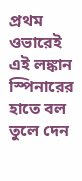প্রথম ওভারেই এই লঙ্কান স্পিনারের হাতে বল তুলে দেন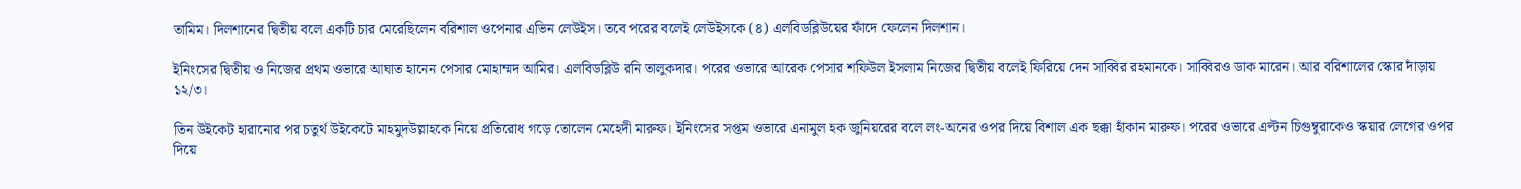তামিম। দিলশানের দ্বিতীয় বলে একটি চার মেরেছিলেন বরিশাল ওপেনার এভিন লেউইস। তবে পরের বলেই লেউইসকে (৪) এলবিডব্লিউয়ের ফাঁদে ফেলেন দিলশান।

ইনিংসের দ্বিতীয় ও নিজের প্রথম ওভারে আঘাত হানেন পেসার মোহাম্মদ আমির। এলবিডব্লিউ রনি তালুকদার। পরের ওভারে আরেক পেসার শফিউল ইসলাম নিজের দ্বিতীয় বলেই ফিরিয়ে দেন সাব্বির রহমানকে। সাব্বিরও ডাক মারেন। আর বরিশালের স্কোর দাঁড়ায় ১২/৩।

তিন উইকেট হারানোর পর চতুর্থ উইকেটে মাহমুদউল্লাহকে নিয়ে প্রতিরোধ গড়ে তোলেন মেহেদী মারুফ। ইনিংসের সপ্তম ওভারে এনামুল হক জুনিয়রের বলে লং-অনের ওপর দিয়ে বিশাল এক ছক্কা হাঁকান মারুফ। পরের ওভারে এল্টন চিগুম্বুরাকেও স্কয়ার লেগের ওপর দিয়ে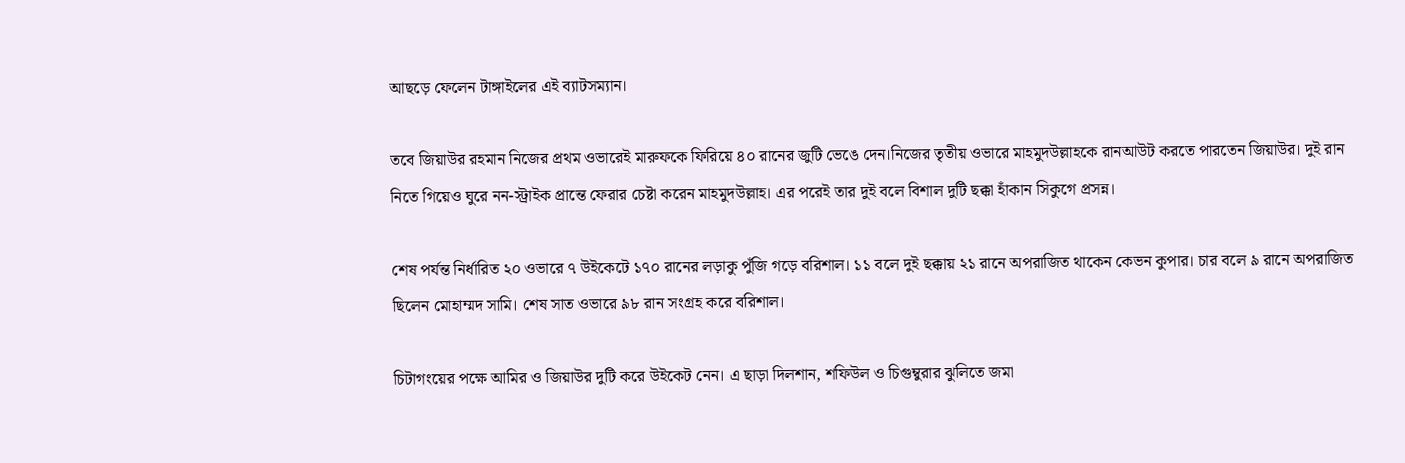আছড়ে ফেলেন টাঙ্গাইলের এই ব্যাটসম্যান।

তবে জিয়াউর রহমান নিজের প্রথম ওভারেই মারুফকে ফিরিয়ে ৪০ রানের জুটি ভেঙে দেন।নিজের তৃতীয় ওভারে মাহমুদউল্লাহকে রানআউট করতে পারতেন জিয়াউর। দুই রান নিতে গিয়েও ঘুরে নন-স্ট্রাইক প্রান্তে ফেরার চেষ্টা করেন মাহমুদউল্লাহ। এর পরেই তার দুই বলে বিশাল দুটি ছক্কা হাঁকান সিকুগে প্রসন্ন।

শেষ পর্যন্ত নির্ধারিত ২০ ওভারে ৭ উইকেটে ১৭০ রানের লড়াকু পুঁজি গড়ে বরিশাল। ১১ বলে দুই ছক্কায় ২১ রানে অপরাজিত থাকেন কেভন কুপার। চার বলে ৯ রানে অপরাজিত ছিলেন মোহাম্মদ সামি। শেষ সাত ওভারে ৯৮ রান সংগ্রহ করে বরিশাল।

চিটাগংয়ের পক্ষে আমির ও জিয়াউর দুটি করে উইকেট নেন। এ ছাড়া দিলশান, শফিউল ও চিগুম্বুরার ঝুলিতে জমা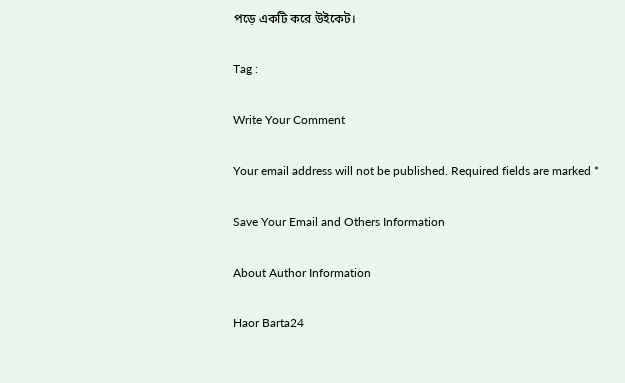পড়ে একটি করে উইকেট।

Tag :

Write Your Comment

Your email address will not be published. Required fields are marked *

Save Your Email and Others Information

About Author Information

Haor Barta24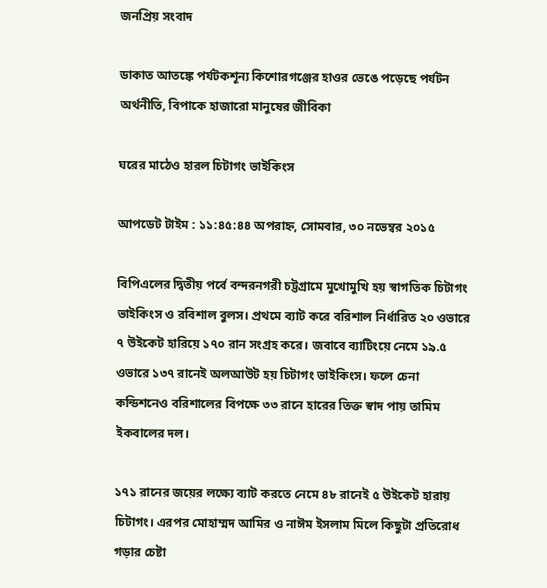জনপ্রিয় সংবাদ

ডাকাত আতঙ্কে পর্যটকশূন্য কিশোরগঞ্জের হাওর ভেঙে পড়েছে পর্যটন অর্থনীতি, বিপাকে হাজারো মানুষের জীবিকা

ঘরের মাঠেও হারল চিটাগং ভাইকিংস

আপডেট টাইম : ১১:৪৫:৪৪ অপরাহ্ন, সোমবার, ৩০ নভেম্বর ২০১৫

বিপিএলের দ্বিতীয় পর্বে বন্দরনগরী চট্টগ্রামে মুখোমুখি হয় স্বাগতিক চিটাগং ভাইকিংস ও রবিশাল বুলস। প্রথমে ব্যাট করে বরিশাল নির্ধারিত ২০ ওভারে ৭ উইকেট হারিয়ে ১৭০ রান সংগ্রহ করে। জবাবে ব্যাটিংয়ে নেমে ১৯.৫ ওভারে ১৩৭ রানেই অলআউট হয় চিটাগং ভাইকিংস। ফলে চেনা কন্ডিশনেও বরিশালের বিপক্ষে ৩৩ রানে হারের তিক্ত স্বাদ পায় তামিম ইকবালের দল।

১৭১ রানের জয়ের লক্ষ্যে ব্যাট করতে নেমে ৪৮ রানেই ৫ উইকেট হারায় চিটাগং। এরপর মোহাম্মদ আমির ও নাঈম ইসলাম মিলে কিছুটা প্রতিরোধ গড়ার চেষ্টা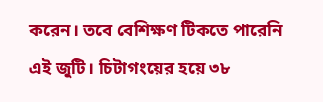করেন। তবে বেশিক্ষণ টিকতে পারেনি এই জুটি। চিটাগংয়ের হয়ে ৩৮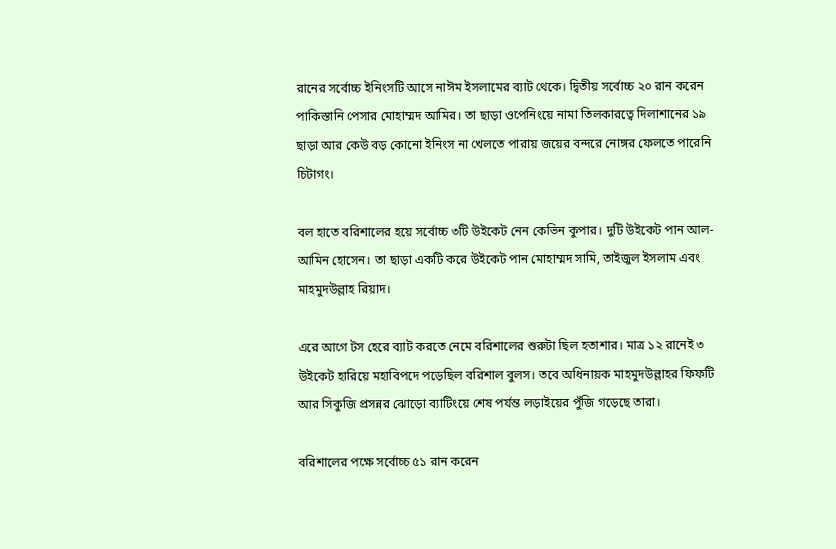রানের সর্বোচ্চ ইনিংসটি আসে নাঈম ইসলামের ব্যাট থেকে। দ্বিতীয় সর্বোচ্চ ২০ রান করেন পাকিস্তানি পেসার মোহাম্মদ আমির। তা ছাড়া ওপেনিংয়ে নামা তিলকারত্বে দিলাশানের ১৯ ছাড়া আর কেউ বড় কোনো ইনিংস না খেলতে পারায় জয়ের বন্দরে নোঙ্গর ফেলতে পারেনি চিটাগং।

বল হাতে বরিশালের হয়ে সর্বোচ্চ ৩টি উইকেট নেন কেভিন কুপার। দুটি উইকেট পান আল-আমিন হোসেন। তা ছাড়া একটি করে উইকেট পান মোহাম্মদ সামি, তাইজুল ইসলাম এবং মাহমুদউল্লাহ রিয়াদ।

এরে আগে টস হেরে ব্যাট করতে নেমে বরিশালের শুরুটা ছিল হতাশার। মাত্র ১২ রানেই ৩ উইকেট হারিয়ে মহাবিপদে পড়েছিল বরিশাল বুলস। তবে অধিনায়ক মাহমুদউল্লাহর ফিফটি আর সিকুজি প্রসন্নর ঝোড়ো ব্যাটিংয়ে শেষ পর্যন্ত লড়াইয়ের পুঁজি গড়েছে তারা।

বরিশালের পক্ষে সর্বোচ্চ ৫১ রান করেন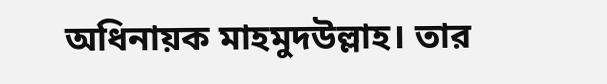অধিনায়ক মাহমুদউল্লাহ। তার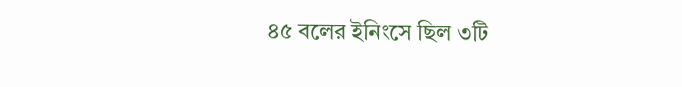৪৫ বলের ইনিংসে ছিল ৩টি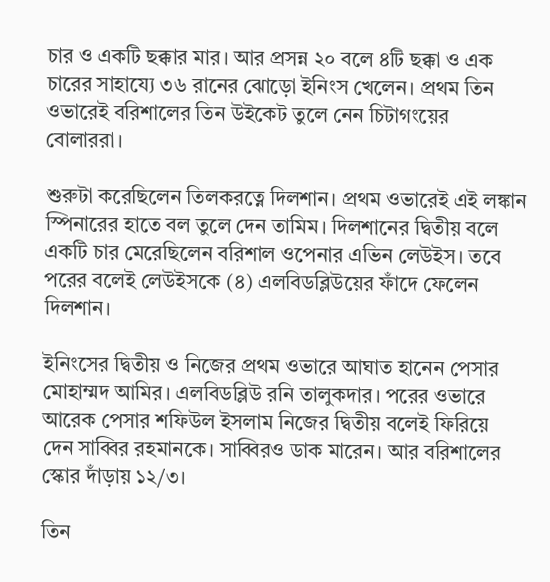চার ও একটি ছক্কার মার। আর প্রসন্ন ২০ বলে ৪টি ছক্কা ও এক চারের সাহায্যে ৩৬ রানের ঝোড়ো ইনিংস খেলেন। প্রথম তিন ওভারেই বরিশালের তিন উইকেট তুলে নেন চিটাগংয়ের বোলাররা।

শুরুটা করেছিলেন তিলকরত্নে দিলশান। প্রথম ওভারেই এই লঙ্কান স্পিনারের হাতে বল তুলে দেন তামিম। দিলশানের দ্বিতীয় বলে একটি চার মেরেছিলেন বরিশাল ওপেনার এভিন লেউইস। তবে পরের বলেই লেউইসকে (৪) এলবিডব্লিউয়ের ফাঁদে ফেলেন দিলশান।

ইনিংসের দ্বিতীয় ও নিজের প্রথম ওভারে আঘাত হানেন পেসার মোহাম্মদ আমির। এলবিডব্লিউ রনি তালুকদার। পরের ওভারে আরেক পেসার শফিউল ইসলাম নিজের দ্বিতীয় বলেই ফিরিয়ে দেন সাব্বির রহমানকে। সাব্বিরও ডাক মারেন। আর বরিশালের স্কোর দাঁড়ায় ১২/৩।

তিন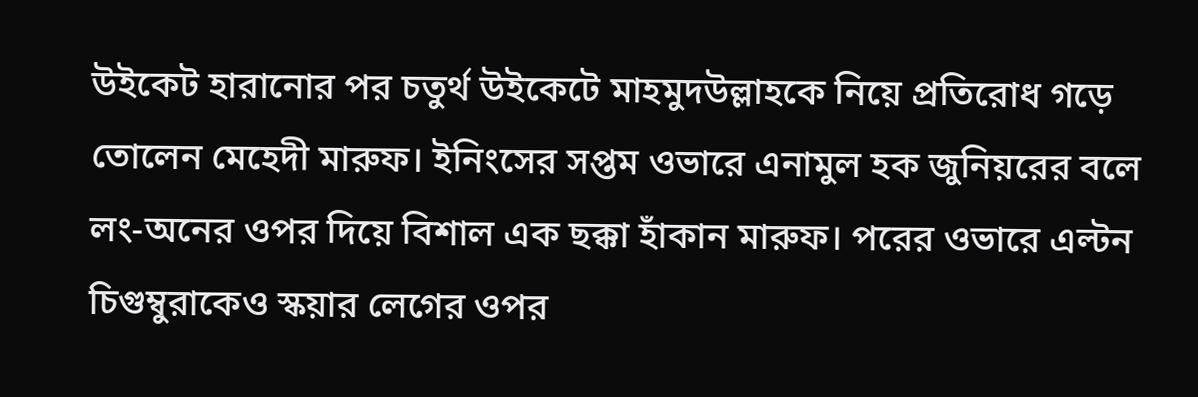উইকেট হারানোর পর চতুর্থ উইকেটে মাহমুদউল্লাহকে নিয়ে প্রতিরোধ গড়ে তোলেন মেহেদী মারুফ। ইনিংসের সপ্তম ওভারে এনামুল হক জুনিয়রের বলে লং-অনের ওপর দিয়ে বিশাল এক ছক্কা হাঁকান মারুফ। পরের ওভারে এল্টন চিগুম্বুরাকেও স্কয়ার লেগের ওপর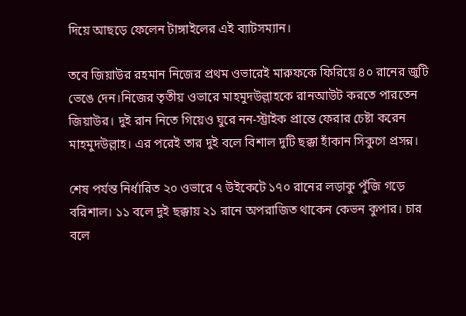দিয়ে আছড়ে ফেলেন টাঙ্গাইলের এই ব্যাটসম্যান।

তবে জিয়াউর রহমান নিজের প্রথম ওভারেই মারুফকে ফিরিয়ে ৪০ রানের জুটি ভেঙে দেন।নিজের তৃতীয় ওভারে মাহমুদউল্লাহকে রানআউট করতে পারতেন জিয়াউর। দুই রান নিতে গিয়েও ঘুরে নন-স্ট্রাইক প্রান্তে ফেরার চেষ্টা করেন মাহমুদউল্লাহ। এর পরেই তার দুই বলে বিশাল দুটি ছক্কা হাঁকান সিকুগে প্রসন্ন।

শেষ পর্যন্ত নির্ধারিত ২০ ওভারে ৭ উইকেটে ১৭০ রানের লড়াকু পুঁজি গড়ে বরিশাল। ১১ বলে দুই ছক্কায় ২১ রানে অপরাজিত থাকেন কেভন কুপার। চার বলে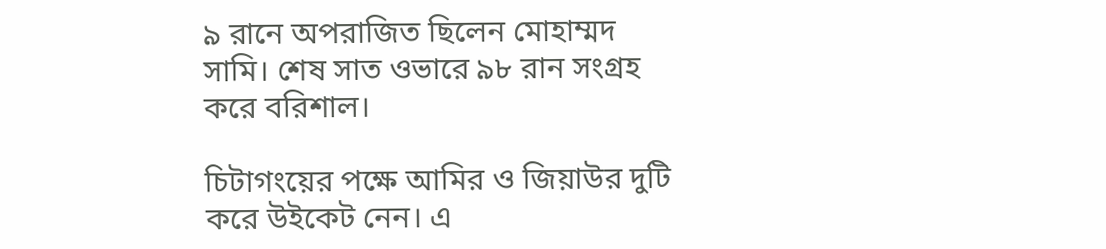৯ রানে অপরাজিত ছিলেন মোহাম্মদ সামি। শেষ সাত ওভারে ৯৮ রান সংগ্রহ করে বরিশাল।

চিটাগংয়ের পক্ষে আমির ও জিয়াউর দুটি করে উইকেট নেন। এ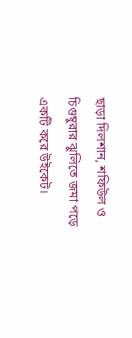ছাড়া দিলশান, শফিউল ও চিগুম্বুরার ঝুলিতে জমা পড়ে একটি করে উইকেট।